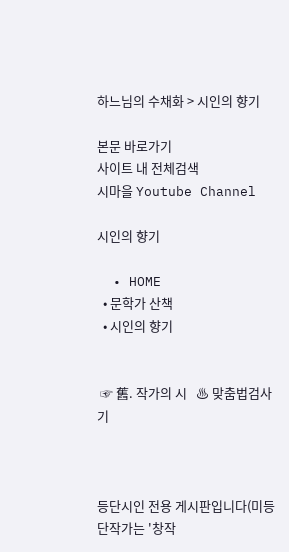하느님의 수채화 > 시인의 향기

본문 바로가기
사이트 내 전체검색
시마을 Youtube Channel

시인의 향기

  • HOME
  • 문학가 산책
  • 시인의 향기


 ☞ 舊. 작가의 시   ♨ 맞춤법검사기



등단시인 전용 게시판입니다(미등단작가는 '창작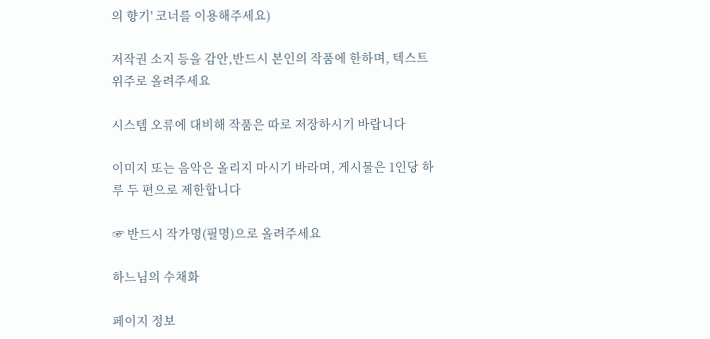의 향기' 코너를 이용해주세요)

저작권 소지 등을 감안,반드시 본인의 작품에 한하며, 텍스트 위주로 올려주세요

시스템 오류에 대비해 작품은 따로 저장하시기 바랍니다

이미지 또는 음악은 올리지 마시기 바라며, 게시물은 1인당 하루 두 편으로 제한합니다

☞ 반드시 작가명(필명)으로 올려주세요

하느님의 수채화

페이지 정보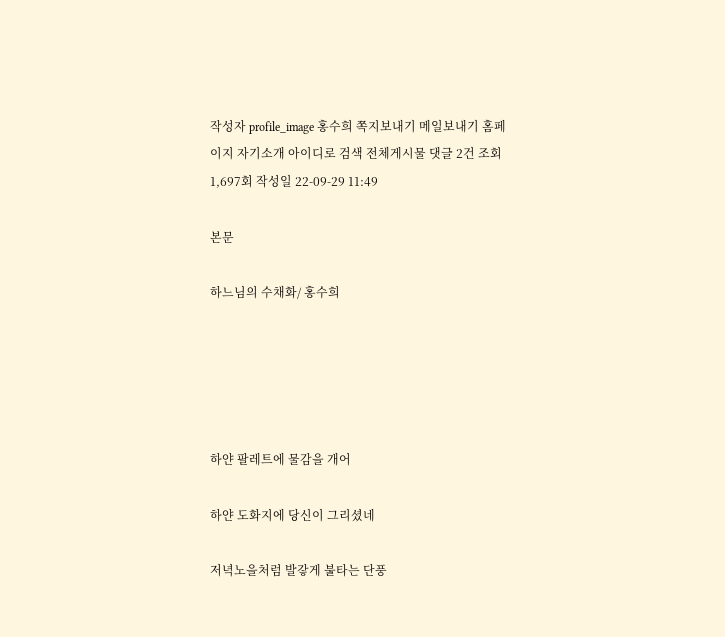작성자 profile_image 홍수희 쪽지보내기 메일보내기 홈페이지 자기소개 아이디로 검색 전체게시물 댓글 2건 조회 1,697회 작성일 22-09-29 11:49

본문

하느님의 수채화/ 홍수희





하얀 팔레트에 물감을 개어

하얀 도화지에 당신이 그리셨네

저녁노을처럼 발갛게 불타는 단풍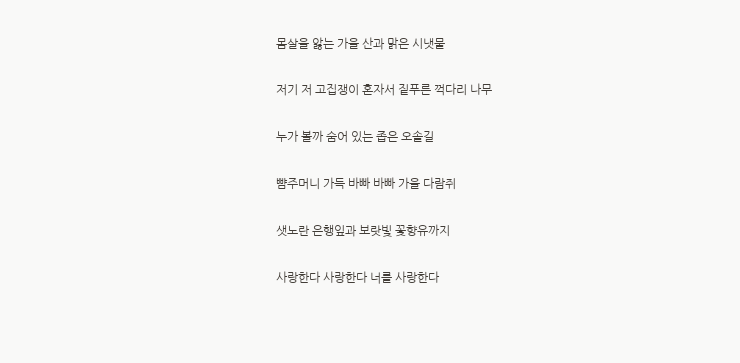몸살을 앓는 가을 산과 맑은 시냇물

저기 저 고집쟁이 혼자서 짙푸른 꺽다리 나무

누가 볼까 숨어 있는 좁은 오솔길

뺨주머니 가득 바빠 바빠 가을 다람쥐

샛노란 은행잎과 보랏빛 꽃향유까지

사랑한다 사랑한다 너를 사랑한다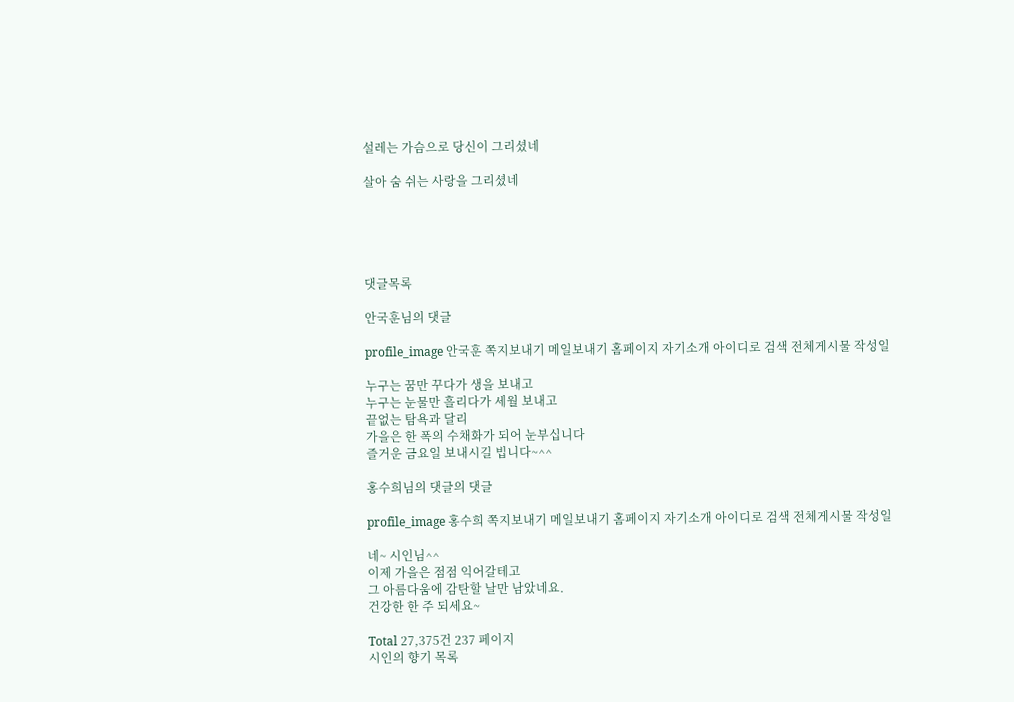설레는 가슴으로 당신이 그리셨네

살아 숨 쉬는 사랑을 그리셨네





댓글목록

안국훈님의 댓글

profile_image 안국훈 쪽지보내기 메일보내기 홈페이지 자기소개 아이디로 검색 전체게시물 작성일

누구는 꿈만 꾸다가 생을 보내고
누구는 눈물만 흘리다가 세월 보내고
끝없는 탐욕과 달리
가을은 한 폭의 수채화가 되어 눈부십니다
즐거운 금요일 보내시길 빕니다~^^

홍수희님의 댓글의 댓글

profile_image 홍수희 쪽지보내기 메일보내기 홈페이지 자기소개 아이디로 검색 전체게시물 작성일

네~ 시인님^^
이제 가을은 점점 익어갈테고
그 아름다움에 감탄할 날만 남았네요.
건강한 한 주 되세요~

Total 27,375건 237 페이지
시인의 향기 목록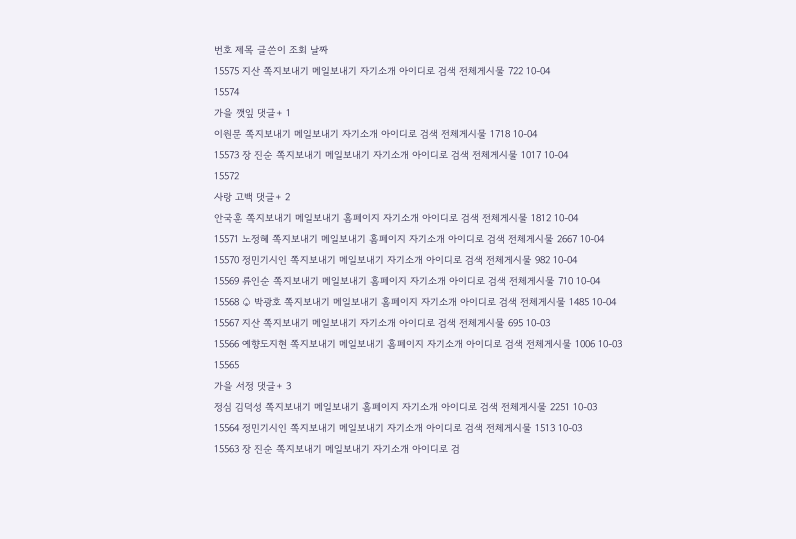번호 제목 글쓴이 조회 날짜
15575 지산 쪽지보내기 메일보내기 자기소개 아이디로 검색 전체게시물 722 10-04
15574
가을 깻잎 댓글+ 1
이원문 쪽지보내기 메일보내기 자기소개 아이디로 검색 전체게시물 1718 10-04
15573 장 진순 쪽지보내기 메일보내기 자기소개 아이디로 검색 전체게시물 1017 10-04
15572
사랑 고백 댓글+ 2
안국훈 쪽지보내기 메일보내기 홈페이지 자기소개 아이디로 검색 전체게시물 1812 10-04
15571 노정혜 쪽지보내기 메일보내기 홈페이지 자기소개 아이디로 검색 전체게시물 2667 10-04
15570 정민기시인 쪽지보내기 메일보내기 자기소개 아이디로 검색 전체게시물 982 10-04
15569 류인순 쪽지보내기 메일보내기 홈페이지 자기소개 아이디로 검색 전체게시물 710 10-04
15568 ♤ 박광호 쪽지보내기 메일보내기 홈페이지 자기소개 아이디로 검색 전체게시물 1485 10-04
15567 지산 쪽지보내기 메일보내기 자기소개 아이디로 검색 전체게시물 695 10-03
15566 예향도지현 쪽지보내기 메일보내기 홈페이지 자기소개 아이디로 검색 전체게시물 1006 10-03
15565
가을 서정 댓글+ 3
정심 김덕성 쪽지보내기 메일보내기 홈페이지 자기소개 아이디로 검색 전체게시물 2251 10-03
15564 정민기시인 쪽지보내기 메일보내기 자기소개 아이디로 검색 전체게시물 1513 10-03
15563 장 진순 쪽지보내기 메일보내기 자기소개 아이디로 검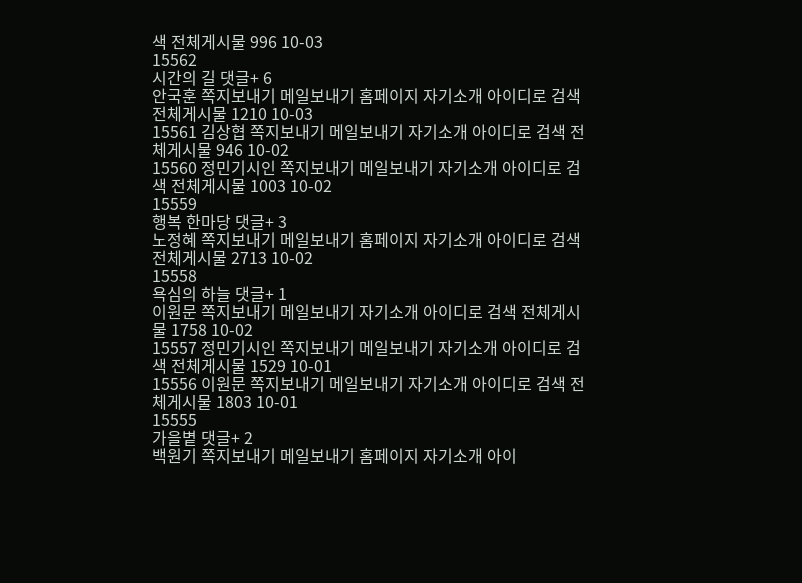색 전체게시물 996 10-03
15562
시간의 길 댓글+ 6
안국훈 쪽지보내기 메일보내기 홈페이지 자기소개 아이디로 검색 전체게시물 1210 10-03
15561 김상협 쪽지보내기 메일보내기 자기소개 아이디로 검색 전체게시물 946 10-02
15560 정민기시인 쪽지보내기 메일보내기 자기소개 아이디로 검색 전체게시물 1003 10-02
15559
행복 한마당 댓글+ 3
노정혜 쪽지보내기 메일보내기 홈페이지 자기소개 아이디로 검색 전체게시물 2713 10-02
15558
욕심의 하늘 댓글+ 1
이원문 쪽지보내기 메일보내기 자기소개 아이디로 검색 전체게시물 1758 10-02
15557 정민기시인 쪽지보내기 메일보내기 자기소개 아이디로 검색 전체게시물 1529 10-01
15556 이원문 쪽지보내기 메일보내기 자기소개 아이디로 검색 전체게시물 1803 10-01
15555
가을볕 댓글+ 2
백원기 쪽지보내기 메일보내기 홈페이지 자기소개 아이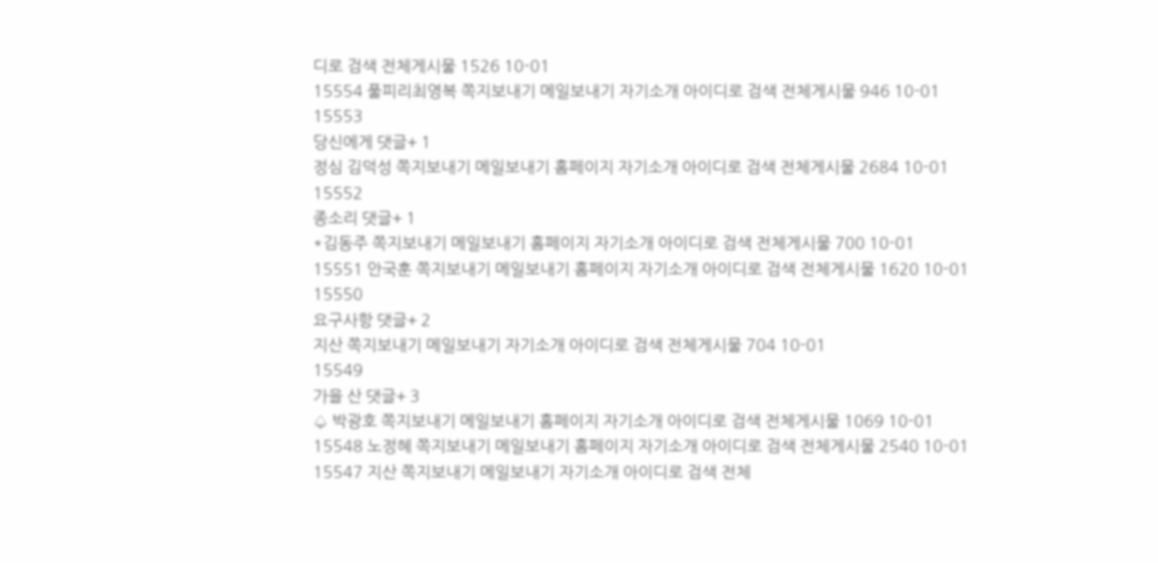디로 검색 전체게시물 1526 10-01
15554 풀피리최영복 쪽지보내기 메일보내기 자기소개 아이디로 검색 전체게시물 946 10-01
15553
당신에게 댓글+ 1
정심 김덕성 쪽지보내기 메일보내기 홈페이지 자기소개 아이디로 검색 전체게시물 2684 10-01
15552
종소리 댓글+ 1
*김동주 쪽지보내기 메일보내기 홈페이지 자기소개 아이디로 검색 전체게시물 700 10-01
15551 안국훈 쪽지보내기 메일보내기 홈페이지 자기소개 아이디로 검색 전체게시물 1620 10-01
15550
요구사항 댓글+ 2
지산 쪽지보내기 메일보내기 자기소개 아이디로 검색 전체게시물 704 10-01
15549
가을 산 댓글+ 3
♤ 박광호 쪽지보내기 메일보내기 홈페이지 자기소개 아이디로 검색 전체게시물 1069 10-01
15548 노정혜 쪽지보내기 메일보내기 홈페이지 자기소개 아이디로 검색 전체게시물 2540 10-01
15547 지산 쪽지보내기 메일보내기 자기소개 아이디로 검색 전체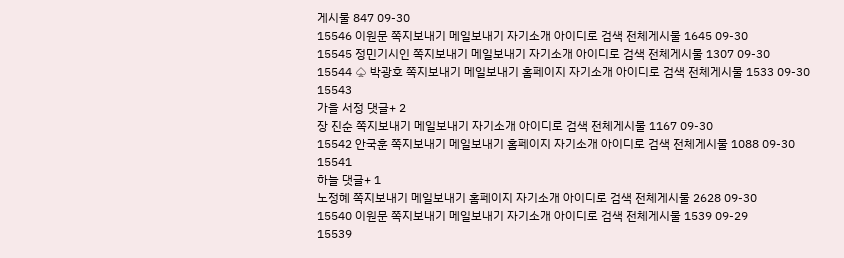게시물 847 09-30
15546 이원문 쪽지보내기 메일보내기 자기소개 아이디로 검색 전체게시물 1645 09-30
15545 정민기시인 쪽지보내기 메일보내기 자기소개 아이디로 검색 전체게시물 1307 09-30
15544 ♤ 박광호 쪽지보내기 메일보내기 홈페이지 자기소개 아이디로 검색 전체게시물 1533 09-30
15543
가을 서정 댓글+ 2
장 진순 쪽지보내기 메일보내기 자기소개 아이디로 검색 전체게시물 1167 09-30
15542 안국훈 쪽지보내기 메일보내기 홈페이지 자기소개 아이디로 검색 전체게시물 1088 09-30
15541
하늘 댓글+ 1
노정혜 쪽지보내기 메일보내기 홈페이지 자기소개 아이디로 검색 전체게시물 2628 09-30
15540 이원문 쪽지보내기 메일보내기 자기소개 아이디로 검색 전체게시물 1539 09-29
15539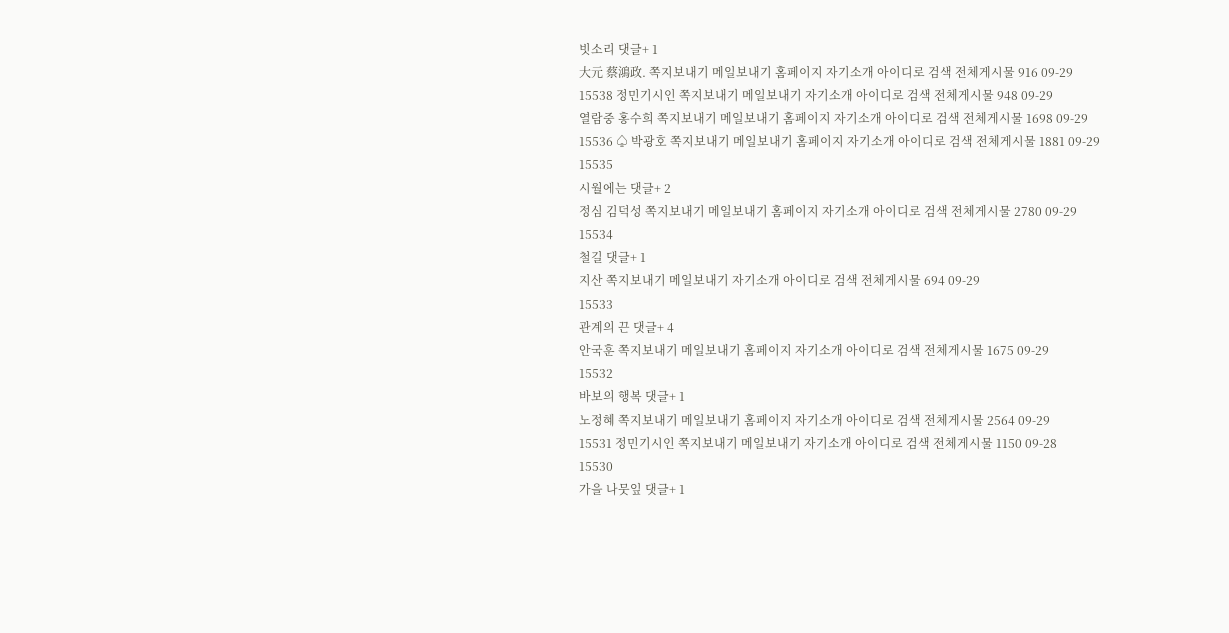빗소리 댓글+ 1
大元 蔡鴻政. 쪽지보내기 메일보내기 홈페이지 자기소개 아이디로 검색 전체게시물 916 09-29
15538 정민기시인 쪽지보내기 메일보내기 자기소개 아이디로 검색 전체게시물 948 09-29
열람중 홍수희 쪽지보내기 메일보내기 홈페이지 자기소개 아이디로 검색 전체게시물 1698 09-29
15536 ♤ 박광호 쪽지보내기 메일보내기 홈페이지 자기소개 아이디로 검색 전체게시물 1881 09-29
15535
시월에는 댓글+ 2
정심 김덕성 쪽지보내기 메일보내기 홈페이지 자기소개 아이디로 검색 전체게시물 2780 09-29
15534
철길 댓글+ 1
지산 쪽지보내기 메일보내기 자기소개 아이디로 검색 전체게시물 694 09-29
15533
관계의 끈 댓글+ 4
안국훈 쪽지보내기 메일보내기 홈페이지 자기소개 아이디로 검색 전체게시물 1675 09-29
15532
바보의 행복 댓글+ 1
노정혜 쪽지보내기 메일보내기 홈페이지 자기소개 아이디로 검색 전체게시물 2564 09-29
15531 정민기시인 쪽지보내기 메일보내기 자기소개 아이디로 검색 전체게시물 1150 09-28
15530
가을 나뭇잎 댓글+ 1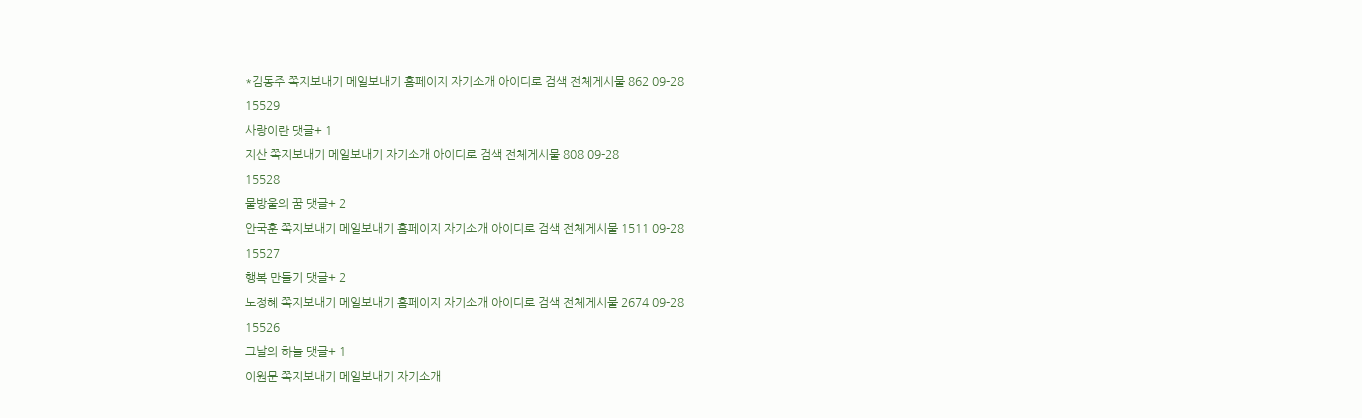*김동주 쪽지보내기 메일보내기 홈페이지 자기소개 아이디로 검색 전체게시물 862 09-28
15529
사랑이란 댓글+ 1
지산 쪽지보내기 메일보내기 자기소개 아이디로 검색 전체게시물 808 09-28
15528
물방울의 꿈 댓글+ 2
안국훈 쪽지보내기 메일보내기 홈페이지 자기소개 아이디로 검색 전체게시물 1511 09-28
15527
행복 만들기 댓글+ 2
노정혜 쪽지보내기 메일보내기 홈페이지 자기소개 아이디로 검색 전체게시물 2674 09-28
15526
그날의 하늘 댓글+ 1
이원문 쪽지보내기 메일보내기 자기소개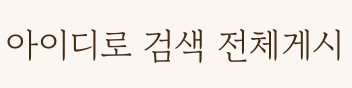아이디로 검색 전체게시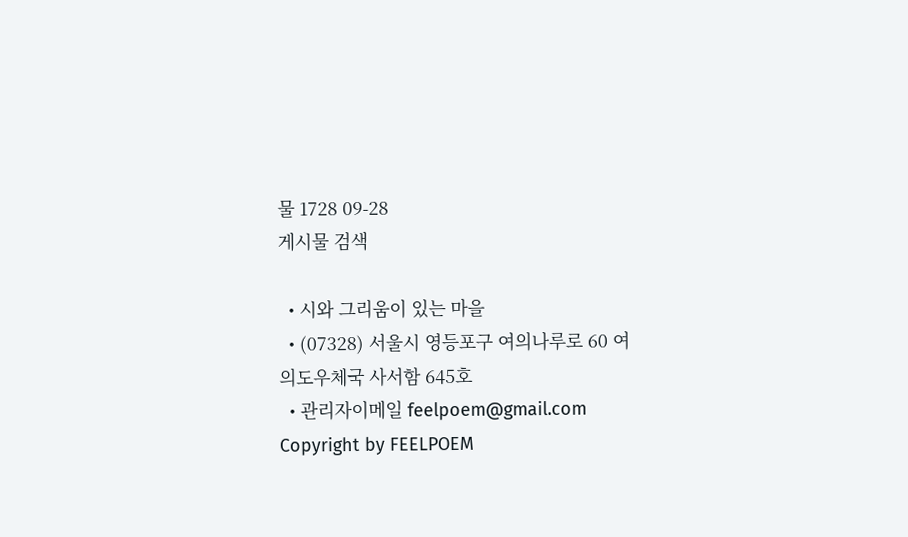물 1728 09-28
게시물 검색

  • 시와 그리움이 있는 마을
  • (07328) 서울시 영등포구 여의나루로 60 여의도우체국 사서함 645호
  • 관리자이메일 feelpoem@gmail.com
Copyright by FEELPOEM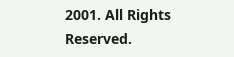2001. All Rights Reserved.